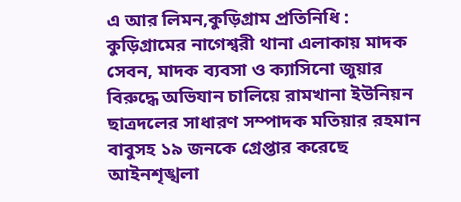এ আর লিমন,কুড়িগ্রাম প্রতিনিধি : কুড়িগ্রামের নাগেশ্বরী থানা এলাকায় মাদক সেবন, মাদক ব্যবসা ও ক্যাসিনো জুয়ার বিরুদ্ধে অভিযান চালিয়ে রামখানা ইউনিয়ন ছাত্রদলের সাধারণ সম্পাদক মতিয়ার রহমান বাবুসহ ১৯ জনকে গ্রেপ্তার করেছে আইনশৃঙ্খলা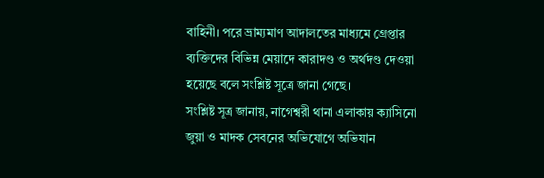বাহিনী। পরে ভ্রাম্যমাণ আদালতের মাধ্যমে গ্রেপ্তার ব্যক্তিদের বিভিন্ন মেয়াদে কারাদণ্ড ও অর্থদণ্ড দেওয়া হয়েছে বলে সংশ্লিষ্ট সূত্রে জানা গেছে।
সংশ্লিষ্ট সূত্র জানায়, নাগেশ্বরী থানা এলাকায় ক্যাসিনো জুয়া ও মাদক সেবনের অভিযোগে অভিযান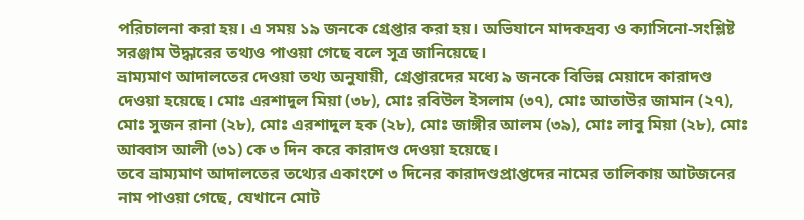পরিচালনা করা হয়। এ সময় ১৯ জনকে গ্রেপ্তার করা হয়। অভিযানে মাদকদ্রব্য ও ক্যাসিনো-সংশ্লিষ্ট সরঞ্জাম উদ্ধারের তথ্যও পাওয়া গেছে বলে সূত্র জানিয়েছে।
ভ্রাম্যমাণ আদালতের দেওয়া তথ্য অনুযায়ী, গ্রেপ্তারদের মধ্যে ৯ জনকে বিভিন্ন মেয়াদে কারাদণ্ড দেওয়া হয়েছে। মোঃ এরশাদুল মিয়া (৩৮), মোঃ রবিউল ইসলাম (৩৭), মোঃ আতাউর জামান (২৭), মোঃ সুজন রানা (২৮), মোঃ এরশাদুল হক (২৮), মোঃ জাঙ্গীর আলম (৩৯), মোঃ লাবু মিয়া (২৮), মোঃ আব্বাস আলী (৩১) কে ৩ দিন করে কারাদণ্ড দেওয়া হয়েছে।
তবে ভ্রাম্যমাণ আদালতের তথ্যের একাংশে ৩ দিনের কারাদণ্ডপ্রাপ্তদের নামের তালিকায় আটজনের নাম পাওয়া গেছে, যেখানে মোট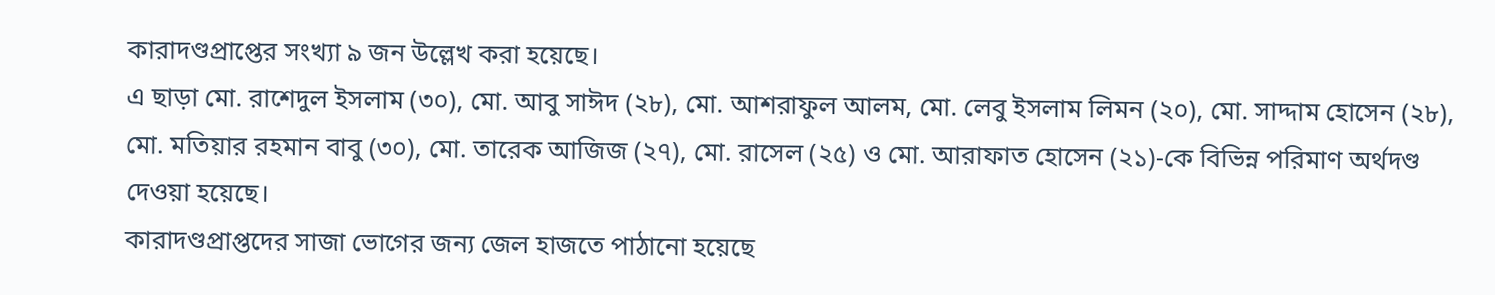কারাদণ্ডপ্রাপ্তের সংখ্যা ৯ জন উল্লেখ করা হয়েছে।
এ ছাড়া মো. রাশেদুল ইসলাম (৩০), মো. আবু সাঈদ (২৮), মো. আশরাফুল আলম, মো. লেবু ইসলাম লিমন (২০), মো. সাদ্দাম হোসেন (২৮), মো. মতিয়ার রহমান বাবু (৩০), মো. তারেক আজিজ (২৭), মো. রাসেল (২৫) ও মো. আরাফাত হোসেন (২১)-কে বিভিন্ন পরিমাণ অর্থদণ্ড দেওয়া হয়েছে।
কারাদণ্ডপ্রাপ্তদের সাজা ভোগের জন্য জেল হাজতে পাঠানো হয়েছে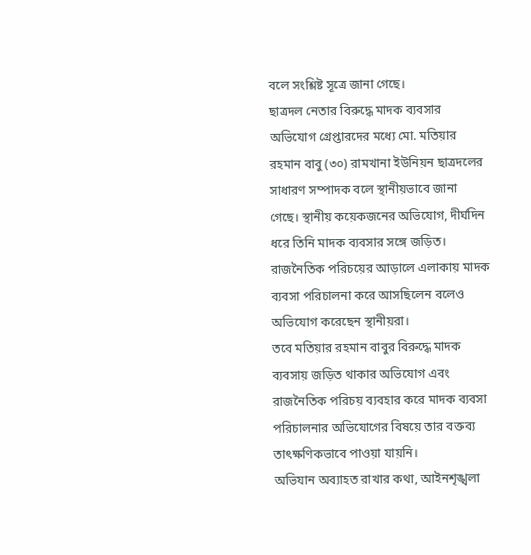বলে সংশ্লিষ্ট সূত্রে জানা গেছে।
ছাত্রদল নেতার বিরুদ্ধে মাদক ব্যবসার অভিযোগ গ্রেপ্তারদের মধ্যে মো. মতিয়ার রহমান বাবু (৩০) রামখানা ইউনিয়ন ছাত্রদলের সাধারণ সম্পাদক বলে স্থানীয়ভাবে জানা গেছে। স্থানীয় কয়েকজনের অভিযোগ, দীর্ঘদিন ধরে তিনি মাদক ব্যবসার সঙ্গে জড়িত। রাজনৈতিক পরিচয়ের আড়ালে এলাকায় মাদক ব্যবসা পরিচালনা করে আসছিলেন বলেও অভিযোগ করেছেন স্থানীয়রা।
তবে মতিয়ার রহমান বাবুর বিরুদ্ধে মাদক ব্যবসায় জড়িত থাকার অভিযোগ এবং রাজনৈতিক পরিচয় ব্যবহার করে মাদক ব্যবসা পরিচালনার অভিযোগের বিষয়ে তার বক্তব্য তাৎক্ষণিকভাবে পাওয়া যায়নি।
অভিযান অব্যাহত রাখার কথা, আইনশৃঙ্খলা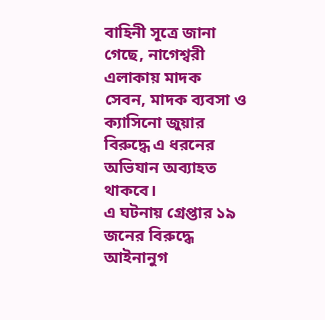বাহিনী সূত্রে জানা গেছে, নাগেশ্বরী এলাকায় মাদক সেবন, মাদক ব্যবসা ও ক্যাসিনো জুয়ার বিরুদ্ধে এ ধরনের অভিযান অব্যাহত থাকবে।
এ ঘটনায় গ্রেপ্তার ১৯ জনের বিরুদ্ধে আইনানুগ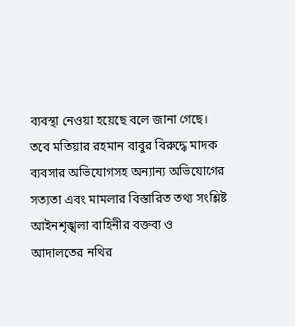ব্যবস্থা নেওয়া হয়েছে বলে জানা গেছে। তবে মতিয়ার রহমান বাবুর বিরুদ্ধে মাদক ব্যবসার অভিযোগসহ অন্যান্য অভিযোগের সত্যতা এবং মামলার বিস্তারিত তথ্য সংশ্লিষ্ট আইনশৃঙ্খলা বাহিনীর বক্তব্য ও আদালতের নথির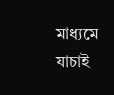মাধ্যমে যাচাই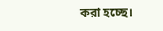করা হচ্ছে।